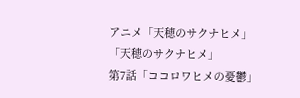アニメ「天穂のサクナヒメ」
「天穂のサクナヒメ」
第7話「ココロワヒメの憂鬱」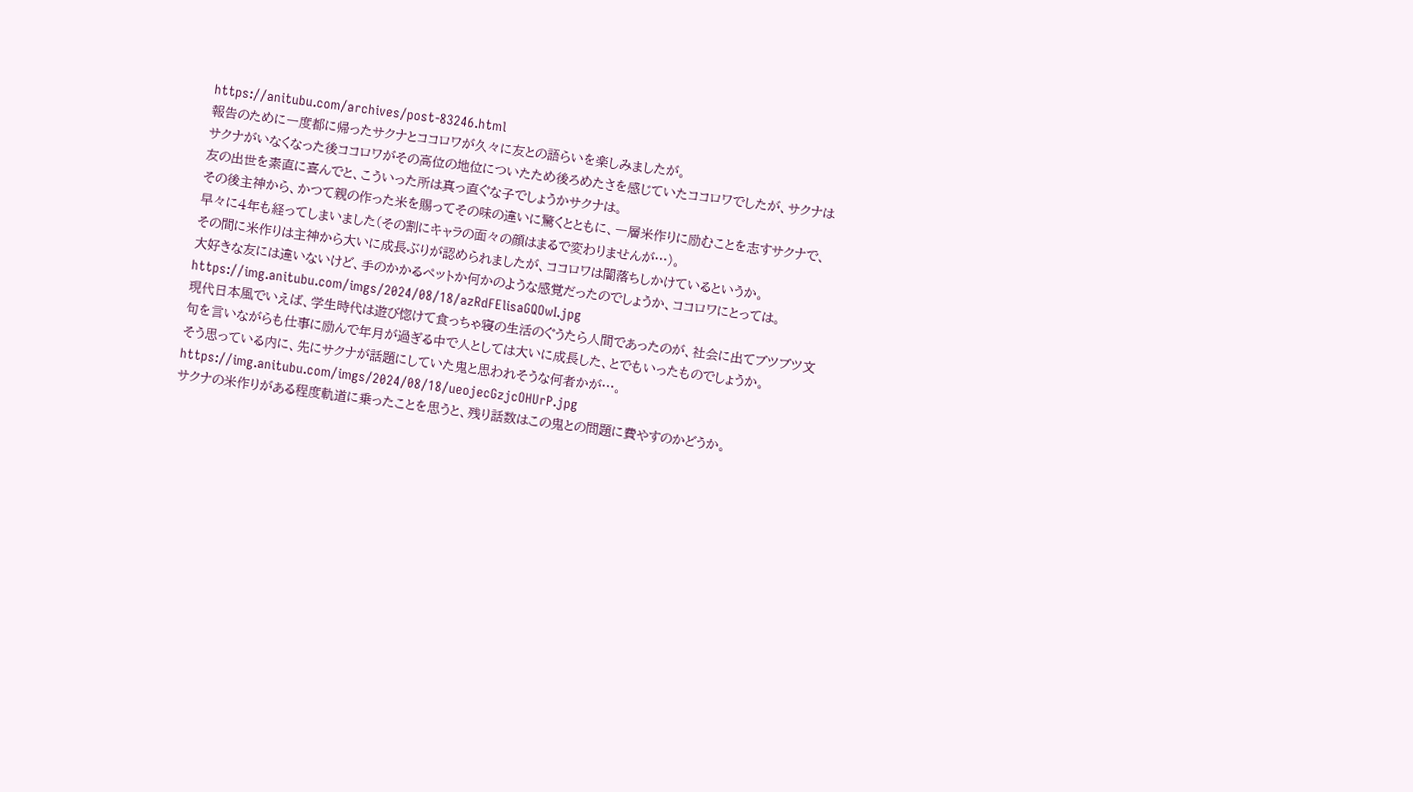https://anitubu.com/archives/post-83246.html
報告のために一度都に帰ったサクナとココロワが久々に友との語らいを楽しみましたが。
サクナがいなくなった後ココロワがその高位の地位についたため後ろめたさを感じていたココロワでしたが、サクナは友の出世を素直に喜んでと、こういった所は真っ直ぐな子でしょうかサクナは。
その後主神から、かつて親の作った米を賜ってその味の違いに驚くとともに、一層米作りに励むことを志すサクナで、早々に4年も経ってしまいました(その割にキャラの面々の顔はまるで変わりませんが…)。
その間に米作りは主神から大いに成長ぶりが認められましたが、ココロワは闇落ちしかけているというか。
大好きな友には違いないけど、手のかかるペットか何かのような感覚だったのでしょうか、ココロワにとっては。
https://img.anitubu.com/imgs/2024/08/18/azRdFElisaGQOwI.jpg
現代日本風でいえば、学生時代は遊び惚けて食っちゃ寝の生活のぐうたら人間であったのが、社会に出てブツブツ文句を言いながらも仕事に励んで年月が過ぎる中で人としては大いに成長した、とでもいったものでしょうか。
そう思っている内に、先にサクナが話題にしていた鬼と思われそうな何者かが…。
https://img.anitubu.com/imgs/2024/08/18/ueojecGzjcOHUrP.jpg
サクナの米作りがある程度軌道に乗ったことを思うと、残り話数はこの鬼との問題に費やすのかどうか。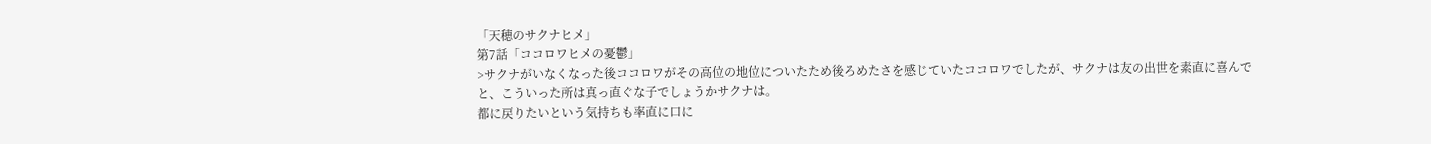「天穂のサクナヒメ」
第7話「ココロワヒメの憂鬱」
>サクナがいなくなった後ココロワがその高位の地位についたため後ろめたさを感じていたココロワでしたが、サクナは友の出世を素直に喜んでと、こういった所は真っ直ぐな子でしょうかサクナは。
都に戻りたいという気持ちも率直に口に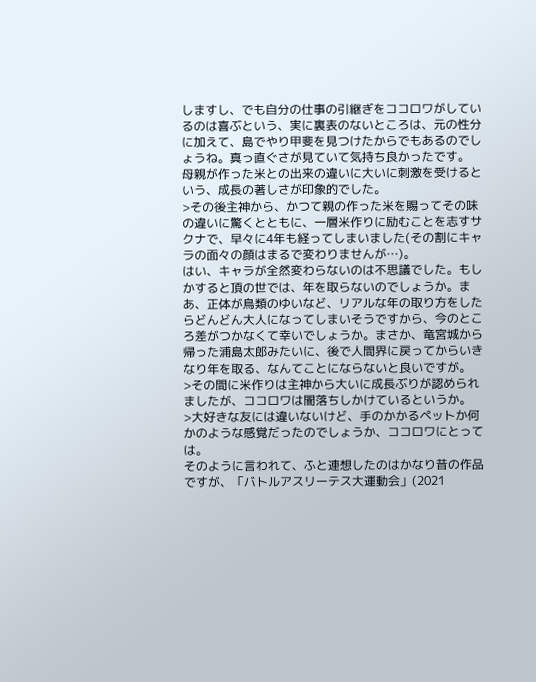しますし、でも自分の仕事の引継ぎをココロワがしているのは喜ぶという、実に裏表のないところは、元の性分に加えて、島でやり甲斐を見つけたからでもあるのでしょうね。真っ直ぐさが見ていて気持ち良かったです。
母親が作った米との出来の違いに大いに刺激を受けるという、成長の著しさが印象的でした。
>その後主神から、かつて親の作った米を賜ってその味の違いに驚くとともに、一層米作りに励むことを志すサクナで、早々に4年も経ってしまいました(その割にキャラの面々の顔はまるで変わりませんが…)。
はい、キャラが全然変わらないのは不思議でした。もしかすると頂の世では、年を取らないのでしょうか。まあ、正体が鳥類のゆいなど、リアルな年の取り方をしたらどんどん大人になってしまいそうですから、今のところ差がつかなくて幸いでしょうか。まさか、竜宮城から帰った浦島太郎みたいに、後で人間界に戻ってからいきなり年を取る、なんてことにならないと良いですが。
>その間に米作りは主神から大いに成長ぶりが認められましたが、ココロワは闇落ちしかけているというか。
>大好きな友には違いないけど、手のかかるペットか何かのような感覚だったのでしょうか、ココロワにとっては。
そのように言われて、ふと連想したのはかなり昔の作品ですが、「バトルアスリーテス大運動会」(2021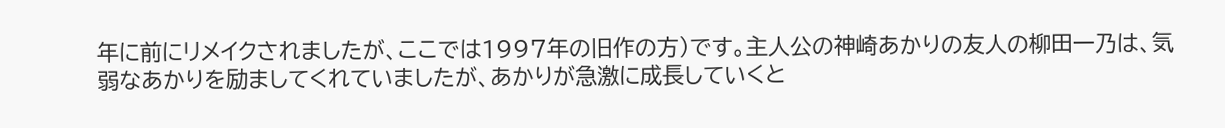年に前にリメイクされましたが、ここでは1997年の旧作の方)です。主人公の神崎あかりの友人の柳田一乃は、気弱なあかりを励ましてくれていましたが、あかりが急激に成長していくと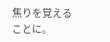焦りを覚えることに。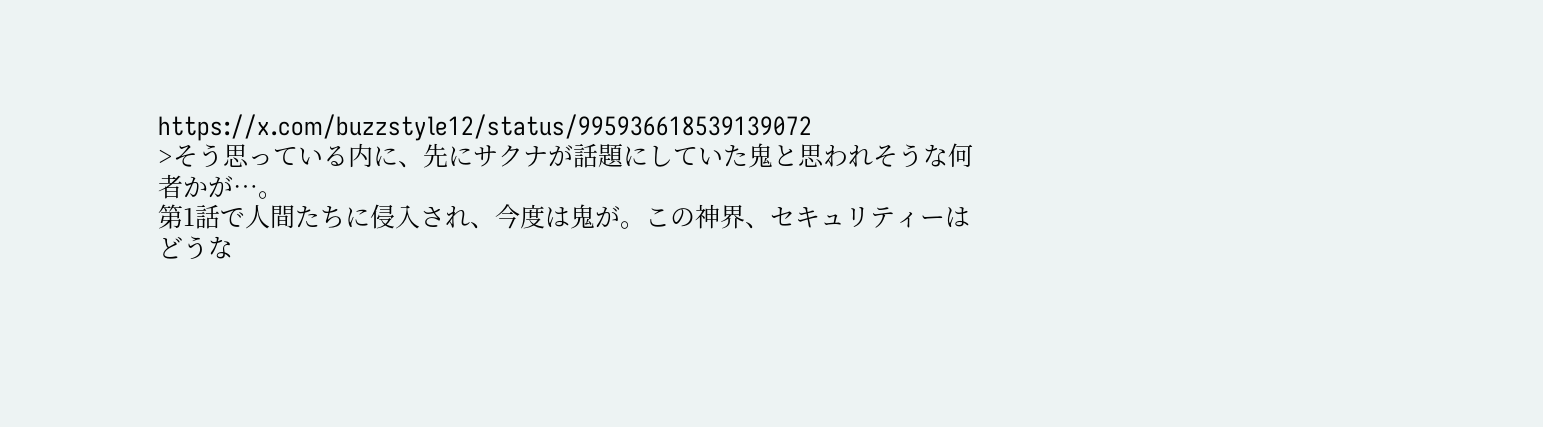https://x.com/buzzstyle12/status/995936618539139072
>そう思っている内に、先にサクナが話題にしていた鬼と思われそうな何者かが…。
第1話で人間たちに侵入され、今度は鬼が。この神界、セキュリティーはどうな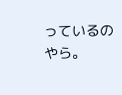っているのやら。